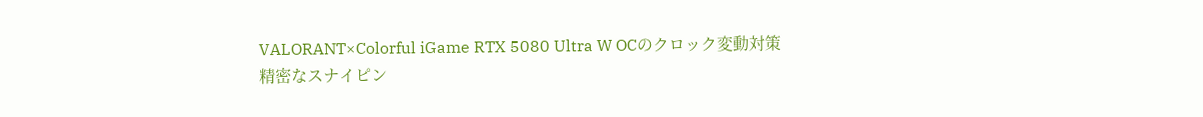VALORANT×Colorful iGame RTX 5080 Ultra W OCのクロック変動対策
精密なスナイピン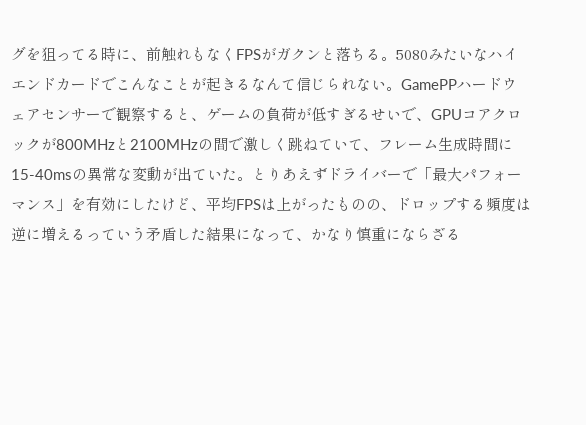グを狙ってる時に、前触れもなくFPSがガクンと落ちる。5080みたいなハイエンドカードでこんなことが起きるなんて信じられない。GamePPハードウェアセンサーで観察すると、ゲームの負荷が低すぎるせいで、GPUコアクロックが800MHzと2100MHzの間で激しく跳ねていて、フレーム生成時間に15-40msの異常な変動が出ていた。とりあえずドライバーで「最大パフォーマンス」を有効にしたけど、平均FPSは上がったものの、ドロップする頻度は逆に増えるっていう矛盾した結果になって、かなり慎重にならざる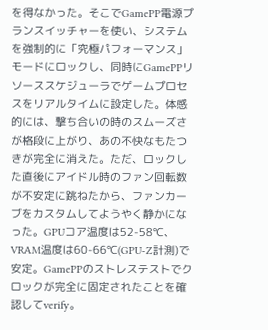を得なかった。そこでGamePP電源プランスイッチャーを使い、システムを強制的に「究極パフォーマンス」モードにロックし、同時にGamePPリソーススケジューラでゲームプロセスをリアルタイムに設定した。体感的には、撃ち合いの時のスムーズさが格段に上がり、あの不快なもたつきが完全に消えた。ただ、ロックした直後にアイドル時のファン回転数が不安定に跳ねたから、ファンカーブをカスタムしてようやく静かになった。GPUコア温度は52-58℃、VRAM温度は60-66℃(GPU-Z計測)で安定。GamePPのストレステストでクロックが完全に固定されたことを確認してverify。